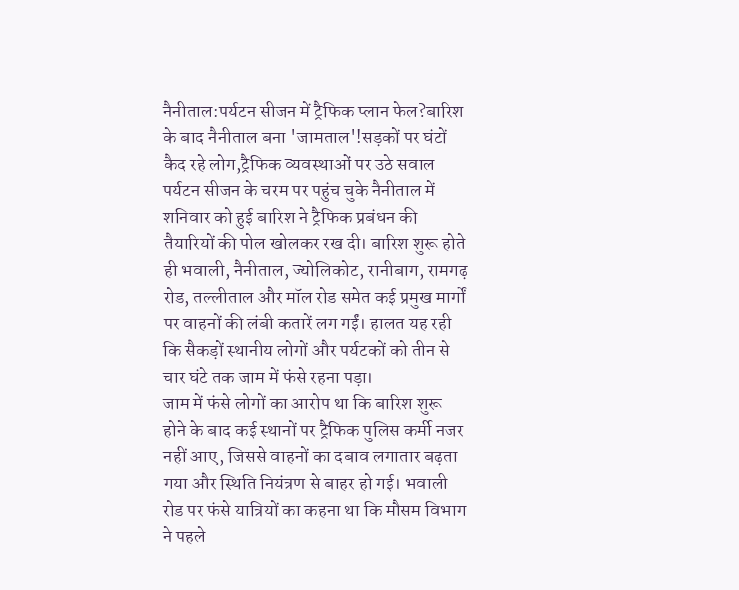नैनीताल:पर्यटन सीजन में ट्रैफिक प्लान फेल?बारिश के बाद नैनीताल बना 'जामताल'!सड़कों पर घंटों कैद रहे लोग,ट्रैफिक व्यवस्थाओं पर उठे सवाल
पर्यटन सीजन के चरम पर पहुंच चुके नैनीताल में शनिवार को हुई बारिश ने ट्रैफिक प्रबंधन की तैयारियों की पोल खोलकर रख दी। बारिश शुरू होते ही भवाली, नैनीताल, ज्योलिकोट, रानीबाग, रामगढ़ रोड, तल्लीताल और मॉल रोड समेत कई प्रमुख मार्गों पर वाहनों की लंबी कतारें लग गईं। हालत यह रही कि सैकड़ों स्थानीय लोगों और पर्यटकों को तीन से चार घंटे तक जाम में फंसे रहना पड़ा।
जाम में फंसे लोगों का आरोप था कि बारिश शुरू होने के बाद कई स्थानों पर ट्रैफिक पुलिस कर्मी नजर नहीं आए, जिससे वाहनों का दबाव लगातार बढ़ता गया और स्थिति नियंत्रण से बाहर हो गई। भवाली रोड पर फंसे यात्रियों का कहना था कि मौसम विभाग ने पहले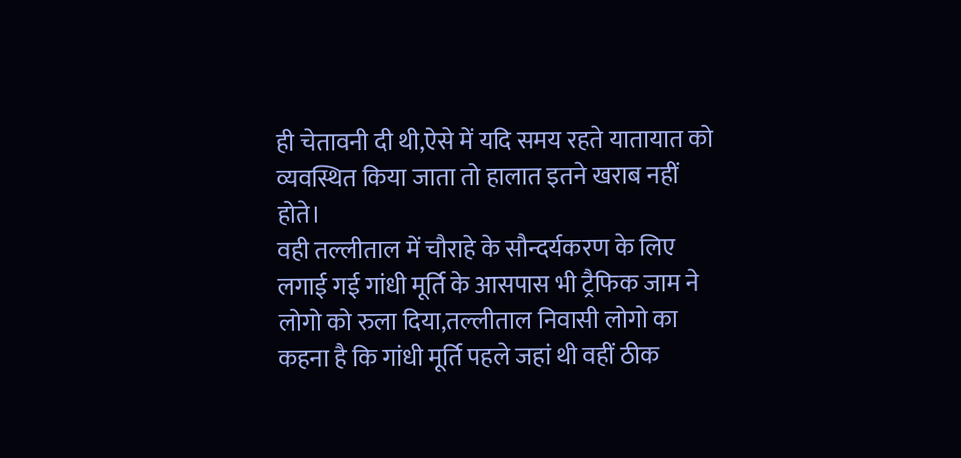ही चेतावनी दी थी,ऐसे में यदि समय रहते यातायात को व्यवस्थित किया जाता तो हालात इतने खराब नहीं होते।
वही तल्लीताल में चौराहे के सौन्दर्यकरण के लिए लगाई गई गांधी मूर्ति के आसपास भी ट्रैफिक जाम ने लोगो को रुला दिया,तल्लीताल निवासी लोगो का कहना है कि गांधी मूर्ति पहले जहां थी वहीं ठीक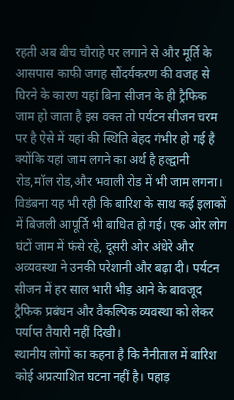रहती अब बीच चौराहे पर लगाने से और मूर्ति के आसपास काफी जगह सौंदर्यकरण की वजह से घिरने के कारण यहां बिना सीजन के ही ट्रैफिक जाम हो जाता है इस वक्त तो पर्यटन सीजन चरम पर है ऐसे में यहां की स्थिति बेहद गंभीर हो गई है क्योंकि यहां जाम लगने का अर्थ है हल्द्वानी रोड,मॉल रोड,और भवाली रोड में भी जाम लगना।
विडंबना यह भी रही कि बारिश के साथ कई इलाकों में बिजली आपूर्ति भी बाधित हो गई। एक ओर लोग घंटों जाम में फंसे रहे, दूसरी ओर अंधेरे और अव्यवस्था ने उनकी परेशानी और बढ़ा दी। पर्यटन सीजन में हर साल भारी भीड़ आने के बावजूद ट्रैफिक प्रबंधन और वैकल्पिक व्यवस्था को लेकर पर्याप्त तैयारी नहीं दिखी।
स्थानीय लोगों का कहना है कि नैनीताल में बारिश कोई अप्रत्याशित घटना नहीं है। पहाड़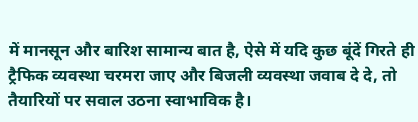में मानसून और बारिश सामान्य बात है, ऐसे में यदि कुछ बूंदें गिरते ही ट्रैफिक व्यवस्था चरमरा जाए और बिजली व्यवस्था जवाब दे दे, तो तैयारियों पर सवाल उठना स्वाभाविक है।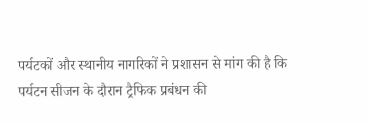पर्यटकों और स्थानीय नागरिकों ने प्रशासन से मांग की है कि पर्यटन सीजन के दौरान ट्रैफिक प्रबंधन की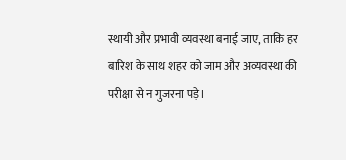स्थायी और प्रभावी व्यवस्था बनाई जाए, ताकि हर बारिश के साथ शहर को जाम और अव्यवस्था की परीक्षा से न गुजरना पड़े।